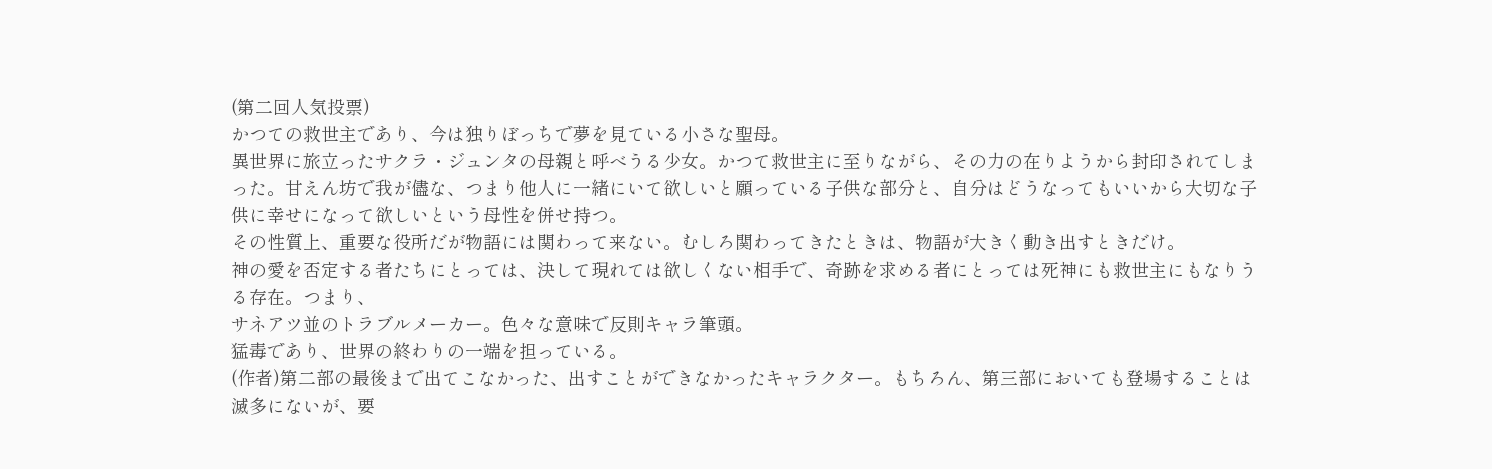(第二回人気投票)
かつての救世主であり、今は独りぼっちで夢を見ている小さな聖母。
異世界に旅立ったサクラ・ジュンタの母親と呼べうる少女。かつて救世主に至りながら、その力の在りようから封印されてしまった。甘えん坊で我が儘な、つまり他人に一緒にいて欲しいと願っている子供な部分と、自分はどうなってもいいから大切な子供に幸せになって欲しいという母性を併せ持つ。
その性質上、重要な役所だが物語には関わって来ない。むしろ関わってきたときは、物語が大きく動き出すときだけ。
神の愛を否定する者たちにとっては、決して現れては欲しくない相手で、奇跡を求める者にとっては死神にも救世主にもなりうる存在。つまり、
サネアツ並のトラブルメーカー。色々な意味で反則キャラ筆頭。
猛毒であり、世界の終わりの一端を担っている。
(作者)第二部の最後まで出てこなかった、出すことができなかったキャラクター。もちろん、第三部においても登場することは滅多にないが、要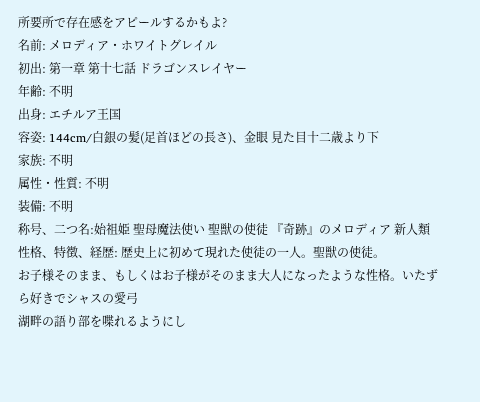所要所で存在感をアピールするかもよ?
名前: メロディア・ホワイトグレイル
初出: 第一章 第十七話 ドラゴンスレイヤー
年齢: 不明
出身: エチルア王国
容姿: 144cm/白銀の髪(足首ほどの長さ)、金眼 見た目十二歳より下
家族: 不明
属性・性質: 不明
装備: 不明
称号、二つ名:始祖姫 聖母魔法使い 聖獣の使徒 『奇跡』のメロディア 新人類
性格、特徴、経歴: 歴史上に初めて現れた使徒の一人。聖獣の使徒。
お子様そのまま、もしくはお子様がそのまま大人になったような性格。いたずら好きでシャスの愛弓
湖畔の語り部を喋れるようにし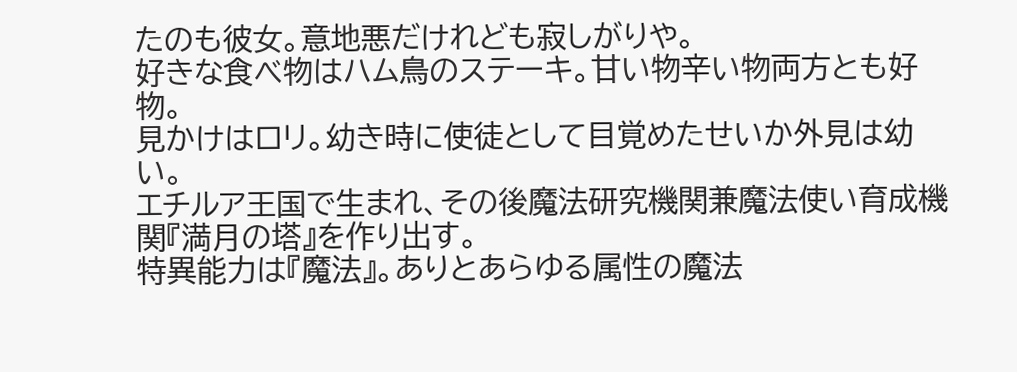たのも彼女。意地悪だけれども寂しがりや。
好きな食べ物はハム鳥のステーキ。甘い物辛い物両方とも好物。
見かけはロリ。幼き時に使徒として目覚めたせいか外見は幼い。
エチルア王国で生まれ、その後魔法研究機関兼魔法使い育成機関『満月の塔』を作り出す。
特異能力は『魔法』。ありとあらゆる属性の魔法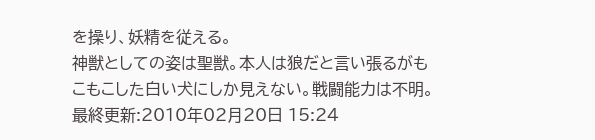を操り、妖精を従える。
神獣としての姿は聖獣。本人は狼だと言い張るがもこもこした白い犬にしか見えない。戦闘能力は不明。
最終更新:2010年02月20日 15:24